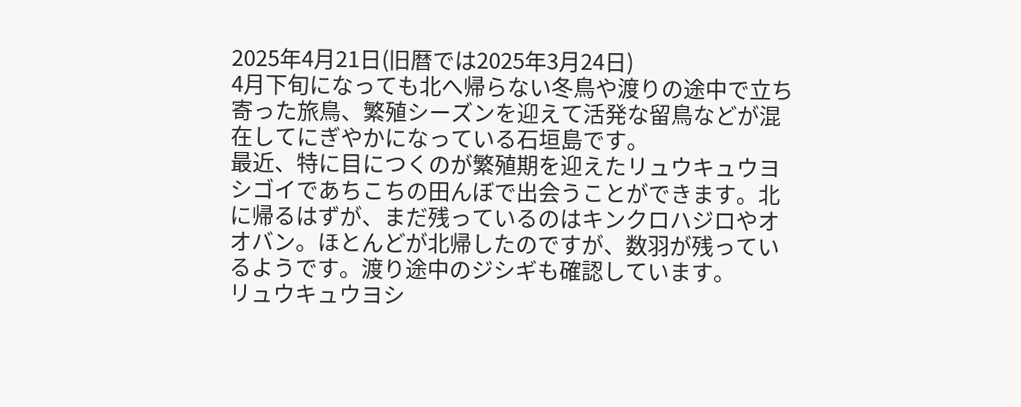2025年4月21日(旧暦では2025年3月24日)
4月下旬になっても北へ帰らない冬鳥や渡りの途中で立ち寄った旅鳥、繁殖シーズンを迎えて活発な留鳥などが混在してにぎやかになっている石垣島です。
最近、特に目につくのが繁殖期を迎えたリュウキュウヨシゴイであちこちの田んぼで出会うことができます。北に帰るはずが、まだ残っているのはキンクロハジロやオオバン。ほとんどが北帰したのですが、数羽が残っているようです。渡り途中のジシギも確認しています。
リュウキュウヨシ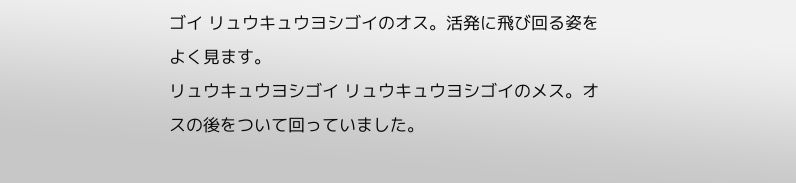ゴイ リュウキュウヨシゴイのオス。活発に飛び回る姿をよく見ます。
リュウキュウヨシゴイ リュウキュウヨシゴイのメス。オスの後をついて回っていました。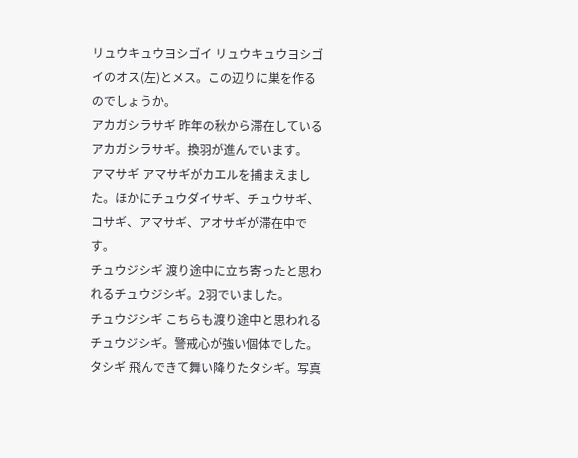リュウキュウヨシゴイ リュウキュウヨシゴイのオス(左)とメス。この辺りに巣を作るのでしょうか。
アカガシラサギ 昨年の秋から滞在しているアカガシラサギ。換羽が進んでいます。
アマサギ アマサギがカエルを捕まえました。ほかにチュウダイサギ、チュウサギ、コサギ、アマサギ、アオサギが滞在中です。
チュウジシギ 渡り途中に立ち寄ったと思われるチュウジシギ。2羽でいました。
チュウジシギ こちらも渡り途中と思われるチュウジシギ。警戒心が強い個体でした。
タシギ 飛んできて舞い降りたタシギ。写真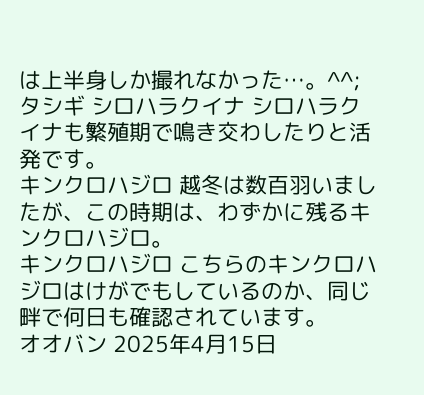は上半身しか撮れなかった…。^^;
タシギ シロハラクイナ シロハラクイナも繁殖期で鳴き交わしたりと活発です。
キンクロハジロ 越冬は数百羽いましたが、この時期は、わずかに残るキンクロハジロ。
キンクロハジロ こちらのキンクロハジロはけがでもしているのか、同じ畔で何日も確認されています。
オオバン 2025年4月15日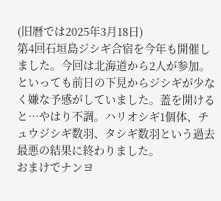(旧暦では2025年3月18日)
第4回石垣島ジシギ合宿を今年も開催しました。今回は北海道から2人が参加。といっても前日の下見からジシギが少なく嫌な予感がしていました。蓋を開けると…やはり不調。ハリオシギ1個体、チュウジシギ数羽、タシギ数羽という過去最悪の結果に終わりました。
おまけでナンヨ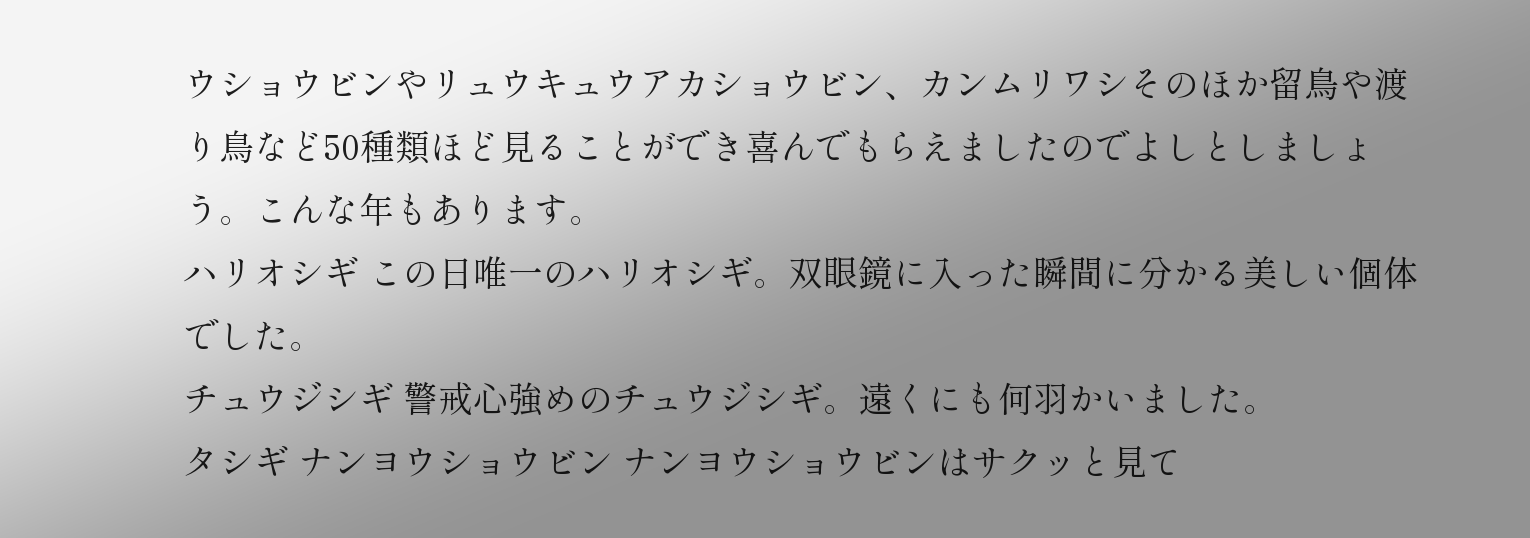ウショウビンやリュウキュウアカショウビン、カンムリワシそのほか留鳥や渡り鳥など50種類ほど見ることができ喜んでもらえましたのでよしとしましょう。こんな年もあります。
ハリオシギ この日唯一のハリオシギ。双眼鏡に入った瞬間に分かる美しい個体でした。
チュウジシギ 警戒心強めのチュウジシギ。遠くにも何羽かいました。
タシギ ナンヨウショウビン ナンヨウショウビンはサクッと見て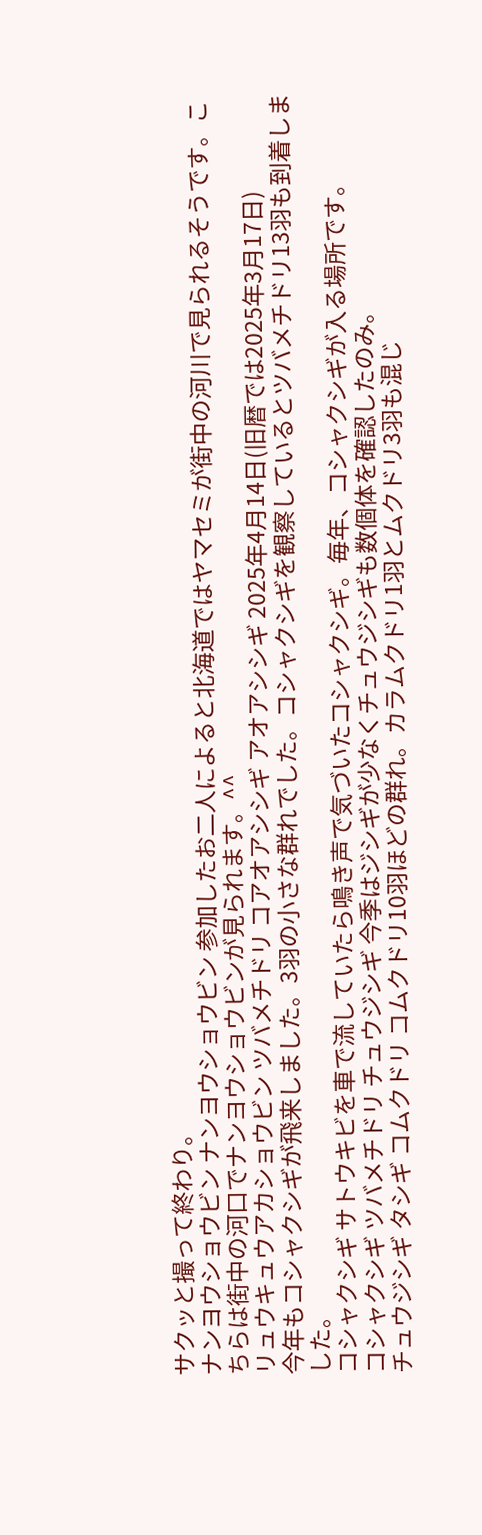サクッと撮って終わり。
ナンヨウショウビン ナンヨウショウビン 参加したお二人によると北海道ではヤマセミが街中の河川で見られるそうです。こちらは街中の河口でナンヨウショウビンが見られます。^^
リュウキュウアカショウビン ツバメチドリ コアオアシシギ アオアシシギ 2025年4月14日(旧暦では2025年3月17日)
今年もコシャクシギが飛来しました。3羽の小さな群れでした。コシャクシギを観察しているとツバメチドリ13羽も到着しました。
コシャクシギ サトウキビを車で流していたら鳴き声で気づいたコシャクシギ。毎年、コシャクシギが入る場所です。
コシャクシギ ツバメチドリ チュウジシギ 今季はジシギが少なくチュウジシギも数個体を確認したのみ。
チュウジシギ タシギ コムクドリ コムクドリ10羽ほどの群れ。カラムクドリ1羽とムクドリ3羽も混じ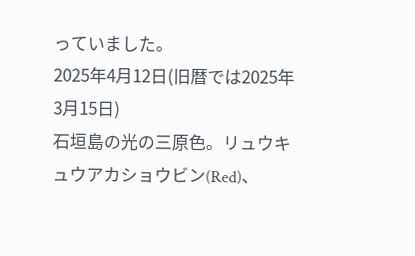っていました。
2025年4月12日(旧暦では2025年3月15日)
石垣島の光の三原色。リュウキュウアカショウビン(Red)、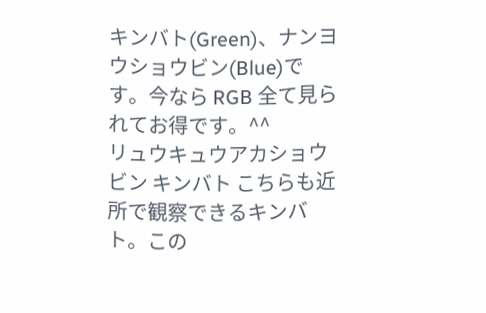キンバト(Green)、ナンヨウショウビン(Blue)です。今なら RGB 全て見られてお得です。^^
リュウキュウアカショウビン キンバト こちらも近所で観察できるキンバト。この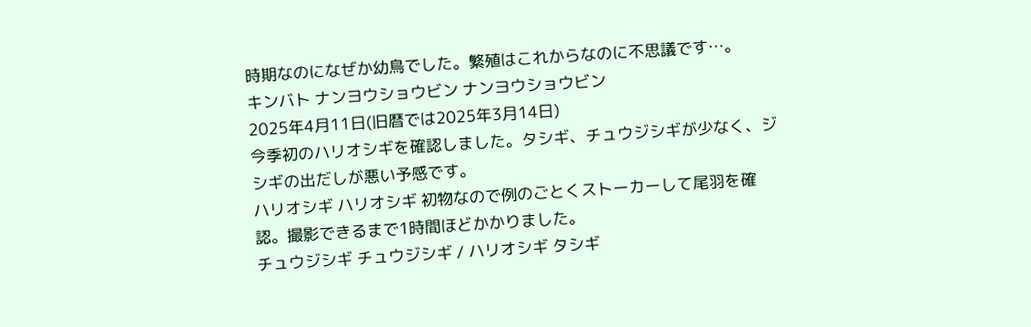時期なのになぜか幼鳥でした。繁殖はこれからなのに不思議です…。
キンバト ナンヨウショウビン ナンヨウショウビン
2025年4月11日(旧暦では2025年3月14日)
今季初のハリオシギを確認しました。タシギ、チュウジシギが少なく、ジシギの出だしが悪い予感です。
ハリオシギ ハリオシギ 初物なので例のごとくストーカーして尾羽を確認。撮影できるまで1時間ほどかかりました。
チュウジシギ チュウジシギ / ハリオシギ タシギ